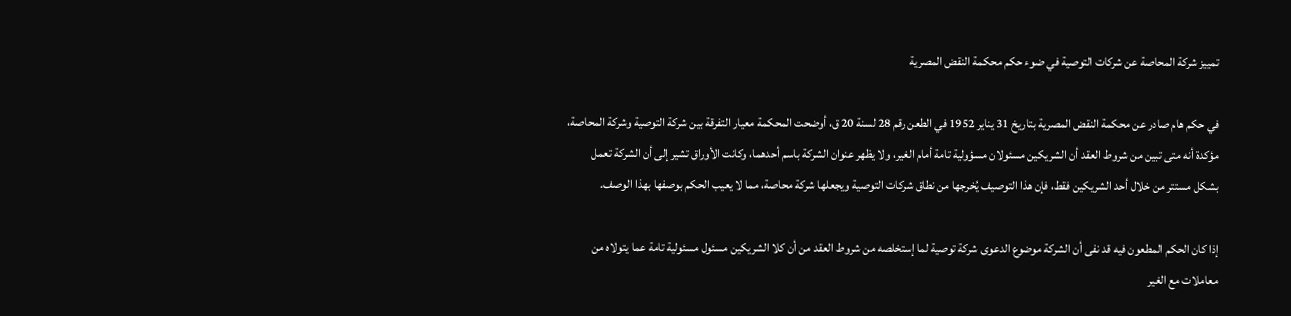تمييز شركة المحاصة عن شركات التوصية في ضوء حكم محكمة النقض المصرية

في حكم هام صادر عن محكمة النقض المصرية بتاريخ 31 يناير 1952 في الطعن رقم 28 لسنة 20 ق، أوضحت المحكمة معيار التفرقة بين شركة التوصية وشركة المحاصة، مؤكدة أنه متى تبين من شروط العقد أن الشريكين مسئولان مسؤولية تامة أمام الغير، ولا يظهر عنوان الشركة باسم أحدهما، وكانت الأوراق تشير إلى أن الشركة تعمل بشكل مستتر من خلال أحد الشريكين فقط، فإن هذا التوصيف يُخرجها من نطاق شركات التوصية ويجعلها شركة محاصة، مما لا يعيب الحكم بوصفها بهذا الوصف.

إذا كان الحكم المطعون فيه قد نفى أن الشركة موضوع الدعوى شركة توصية لما إستخلصه من شروط العقد من أن كلا الشريكين مسئول مسئولية تامة عما يتولاه من معاملات مع الغير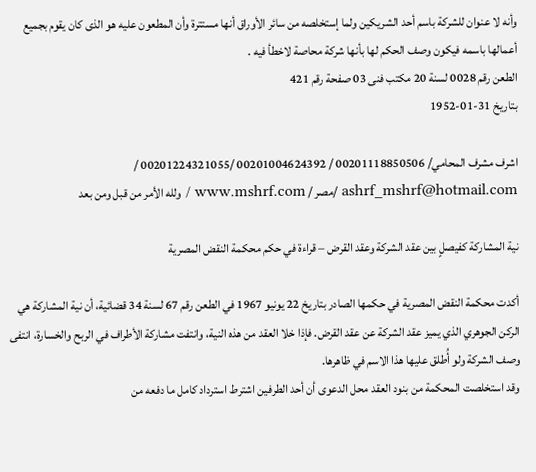وأنه لا عنوان للشركة باسم أحد الشريكين ولما إستخلصه من سائر الأوراق أنها مستترة وأن المطعون عليه هو الذى كان يقوم بجميع أعمالها باسمه فيكون وصف الحكم لها بأنها شركة محاصة لاخطأ فيه .
الطعن رقم 0028 لسنة 20 مكتب فنى 03 صفحة رقم 421
بتاريخ 31-01-1952

اشرف مشرف المحامي/ 00201118850506 / 00201004624392 /00201224321055 / ashrf_mshrf@hotmail.com /مصر / www.mshrf.com / ولله الأمر من قبل ومن بعد

نية المشاركة كفيصلٍ بين عقد الشركة وعقد القرض – قراءة في حكم محكمة النقض المصرية

أكدت محكمة النقض المصرية في حكمها الصادر بتاريخ 22 يونيو 1967 في الطعن رقم 67 لسنة 34 قضائية، أن نية المشاركة هي الركن الجوهري الذي يميز عقد الشركة عن عقد القرض. فإذا خلا العقد من هذه النية، وانتفت مشاركة الأطراف في الربح والخسارة، انتفى وصف الشركة ولو أُطلق عليها هذا الاسم في ظاهرها.
وقد استخلصت المحكمة من بنود العقد محل الدعوى أن أحد الطرفين اشترط استرداد كامل ما دفعه من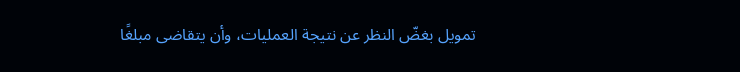تمويل بغضّ النظر عن نتيجة العمليات، وأن يتقاضى مبلغًا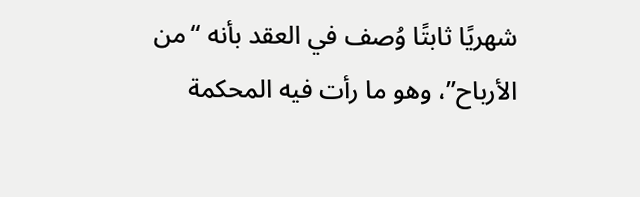شهريًا ثابتًا وُصف في العقد بأنه “من الأرباح”، وهو ما رأت فيه المحكمة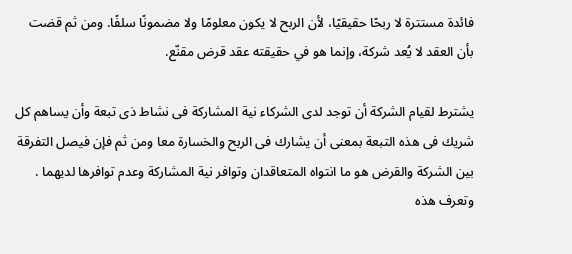فائدة مستترة لا ربحًا حقيقيًا، لأن الربح لا يكون معلومًا ولا مضمونًا سلفًا. ومن ثم قضت بأن العقد لا يُعد شركة، وإنما هو في حقيقته عقد قرض مقنّع.

يشترط لقيام الشركة أن توجد لدى الشركاء نية المشاركة فى نشاط ذى تبعة وأن يساهم كل شريك فى هذه التبعة بمعنى أن يشارك فى الربح والخسارة معا ومن ثم فإن فيصل التفرقة بين الشركة والقرض هو ما انتواه المتعاقدان وتوافر نية المشاركة وعدم توافرها لديهما . وتعرف هذه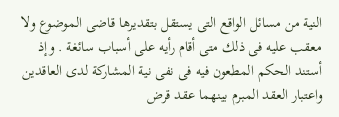النية من مسائل الواقع التى يستقل بتقديرها قاضى الموضوع ولا معقب عليه فى ذلك متى أقام رأيه على أسباب سائغة . وإذ أستند الحكم المطعون فيه فى نفى نية المشاركة لدى العاقدين واعتبار العقد المبرم بينهما عقد قرض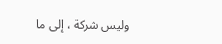وليس شركة ، إلى ما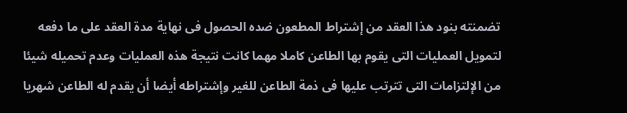تضمنته بنود هذا العقد من إشتراط المطعون ضده الحصول فى نهاية مدة العقد على ما دفعه لتمويل العمليات التى يقوم بها الطاعن كاملا مهما كانت نتيجة هذه العمليات وعدم تحميله شيئا من الإلتزامات التى تترتب عليها فى ذمة الطاعن للغير وإشتراطه أيضا أن يقدم له الطاعن شهريا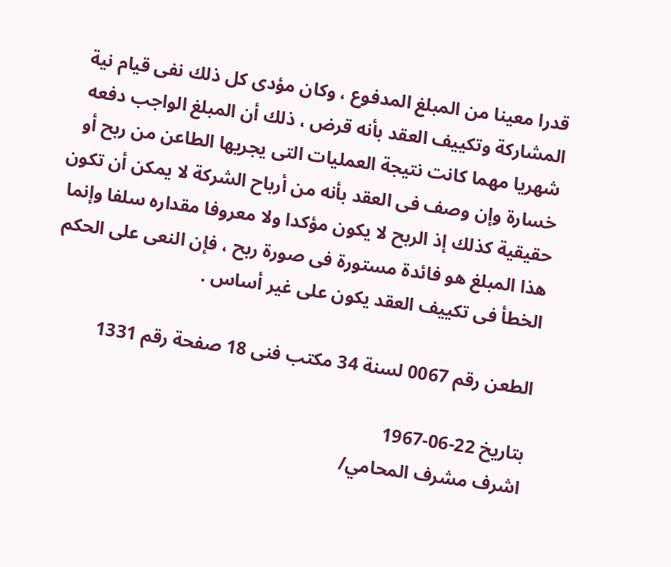قدرا معينا من المبلغ المدفوع ، وكان مؤدى كل ذلك نفى قيام نية المشاركة وتكييف العقد بأنه قرض ، ذلك أن المبلغ الواجب دفعه شهريا مهما كانت نتيجة العمليات التى يجريها الطاعن من ربح أو خسارة وإن وصف فى العقد بأنه من أرباح الشركة لا يمكن أن تكون حقيقية كذلك إذ الربح لا يكون مؤكدا ولا معروفا مقداره سلفا وإنما هذا المبلغ هو فائدة مستورة فى صورة ربح ، فإن النعى على الحكم الخطأ فى تكييف العقد يكون على غير أساس .

الطعن رقم 0067 لسنة 34 مكتب فنى 18 صفحة رقم 1331

بتاريخ 22-06-1967
اشرف مشرف المحامي/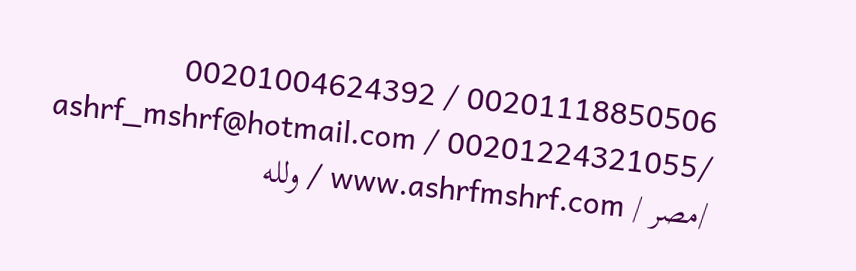00201118850506 / 00201004624392 /00201224321055 / ashrf_mshrf@hotmail.com /مصر / www.ashrfmshrf.com / ولله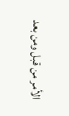الأمر من قبل ومن بعد